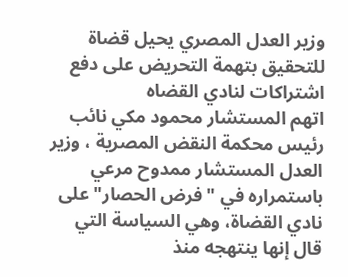وزير العدل المصري يحيل قضاة للتحقيق بتهمة التحريض على دفع اشتراكات لنادي القضاه
اتهم المستشار محمود مكي نائب رئيس محكمة النقض المصرية ، وزير العدل المستشار ممدوح مرعي باستمراره في "فرض الحصار" على نادي القضاة، وهي السياسة التي قال إنها ينتهجه منذ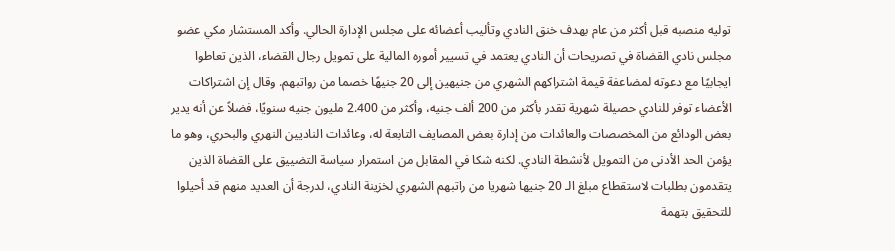توليه منصبه قبل أكثر من عام بهدف خنق النادي وتأليب أعضائه على مجلس الإدارة الحالي. وأكد المستشار مكي عضو مجلس نادي القضاة في تصريحات أن النادي يعتمد في تسيير أموره المالية على تمويل رجال القضاء، الذين تعاطوا ايجابيًا مع دعوته لمضاعفة قيمة اشتراكهم الشهري من جنيهين إلى 20 جنيهًا خصما من رواتبهم. وقال إن اشتراكات الأعضاء توفر للنادي حصيلة شهرية تقدر بأكثر من 200 ألف جنيه، وأكثر من 2.400 مليون جنيه سنويًا، فضلاً عن أنه يدير بعض الودائع من المخصصات والعائدات من إدارة بعض المصايف التابعة له، وعائدات الناديين النهري والبحري، وهو ما يؤمن الحد الأدنى من التمويل لأنشطة النادي. لكنه شكا في المقابل من استمرار سياسة التضييق على القضاة الذين يتقدمون بطلبات لاستقطاع مبلغ الـ 20 جنيها شهريا من راتبهم الشهري لخزينة النادي، لدرجة أن العديد منهم قد أحيلوا للتحقيق بتهمة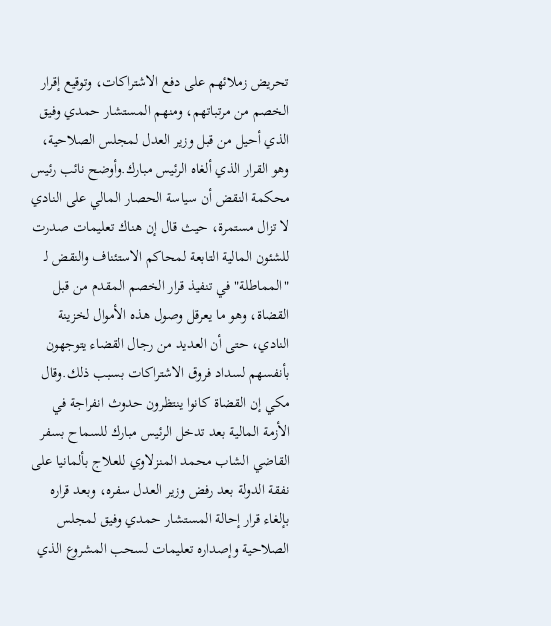تحريض زملائهم على دفع الاشتراكات، وتوقيع إقرار الخصم من مرتباتهم، ومنهم المستشار حمدي وفيق الذي أحيل من قبل وزير العدل لمجلس الصلاحية، وهو القرار الذي ألغاه الرئيس مبارك.وأوضح نائب رئيس محكمة النقض أن سياسة الحصار المالي على النادي لا تزال مستمرة، حيث قال إن هناك تعليمات صدرت للشئون المالية التابعة لمحاكم الاستئناف والنقض لـ "المماطلة" في تنفيذ قرار الخصم المقدم من قبل القضاة، وهو ما يعرقل وصول هذه الأموال لخزينة النادي، حتى أن العديد من رجال القضاء يتوجهون بأنفسهم لسداد فروق الاشتراكات بسبب ذلك.وقال مكي إن القضاة كانوا ينتظرون حدوث انفراجة في الأزمة المالية بعد تدخل الرئيس مبارك للسماح بسفر القاضي الشاب محمد المنزلاوي للعلاج بألمانيا على نفقة الدولة بعد رفض وزير العدل سفره، وبعد قراره بإلغاء قرار إحالة المستشار حمدي وفيق لمجلس الصلاحية وإصداره تعليمات لسحب المشروع الذي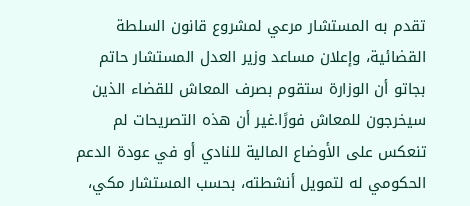تقدم به المستشار مرعي لمشروع قانون السلطة القضائية، وإعلان مساعد وزير العدل المستشار حاتم بجاتو أن الوزارة ستقوم بصرف المعاش للقضاء الذين سيخرجون للمعاش فورًا.غير أن هذه التصريحات لم تنعكس على الأوضاع المالية للنادي أو في عودة الدعم الحكومي له لتمويل أنشطته، بحسب المستشار مكي،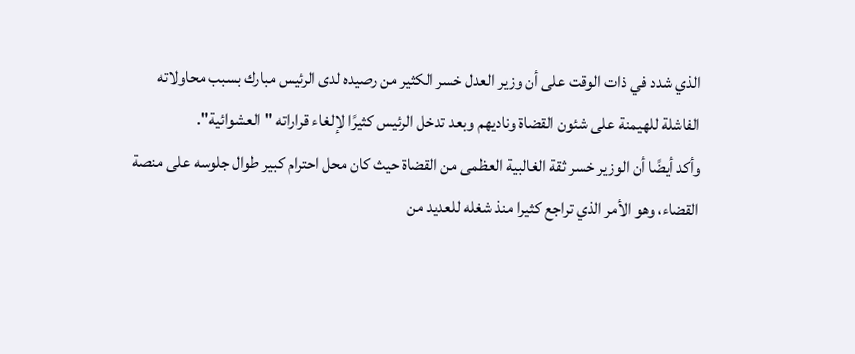الذي شدد في ذات الوقت على أن وزير العدل خسر الكثير من رصيده لدى الرئيس مبارك بسبب محاولاته الفاشلة للهيمنة على شئون القضاة وناديهم وبعد تدخل الرئيس كثيرًا لإلغاء قراراته "العشوائية".
وأكد أيضًا أن الوزير خسر ثقة الغالبية العظمى من القضاة حيث كان محل احترام كبير طوال جلوسه على منصة القضاء، وهو الأمر الذي تراجع كثيرا منذ شغله للعديد من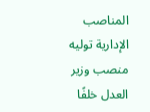المناصب الإدارية توليه منصب وزير العدل خلفًا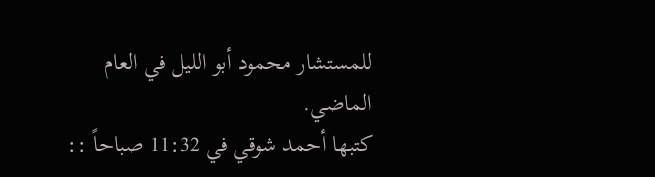للمستشار محمود أبو الليل في العام الماضي.
كتبها أحمد شوقي في 11:32 صباحاً ::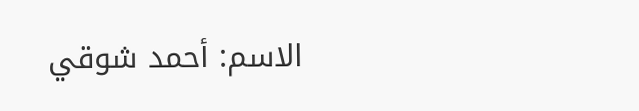الاسم: أحمد شوقي